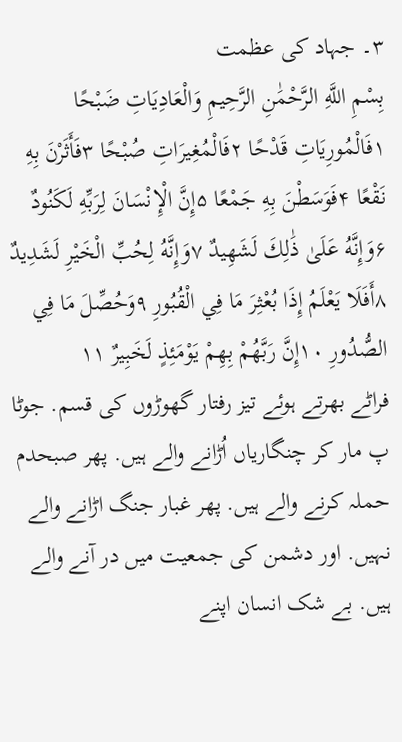۳۔ جہاد کی عظمت
بِسْمِ اللَّهِ الرَّحْمَٰنِ الرَّحِيمِ وَالْعَادِيَاتِ ضَبْحًا ۱فَالْمُورِيَاتِ قَدْحًا ۲فَالْمُغِيرَاتِ صُبْحًا ۳فَأَثَرْنَ بِهِ نَقْعًا ۴فَوَسَطْنَ بِهِ جَمْعًا ۵إِنَّ الْإِنْسَانَ لِرَبِّهِ لَكَنُودٌ ۶وَإِنَّهُ عَلَىٰ ذَٰلِكَ لَشَهِيدٌ ۷وَإِنَّهُ لِحُبِّ الْخَيْرِ لَشَدِيدٌ ۸أَفَلَا يَعْلَمُ إِذَا بُعْثِرَ مَا فِي الْقُبُورِ ۹وَحُصِّلَ مَا فِي الصُّدُورِ ۱۰إِنَّ رَبَّهُمْ بِهِمْ يَوْمَئِذٍ لَخَبِيرٌ ۱۱
فراٹے بھرتے ہوئے تیز رفتار گھوڑوں کی قسم. جوٹا پ مار کر چنگاریاں اُڑانے والے ہیں. پھر صبحدم حملہ کرنے والے ہیں. پھر غبار جنگ اڑانے والے نہیں. اور دشمن کی جمعیت میں در آنے والے ہیں. بے شک انسان اپنے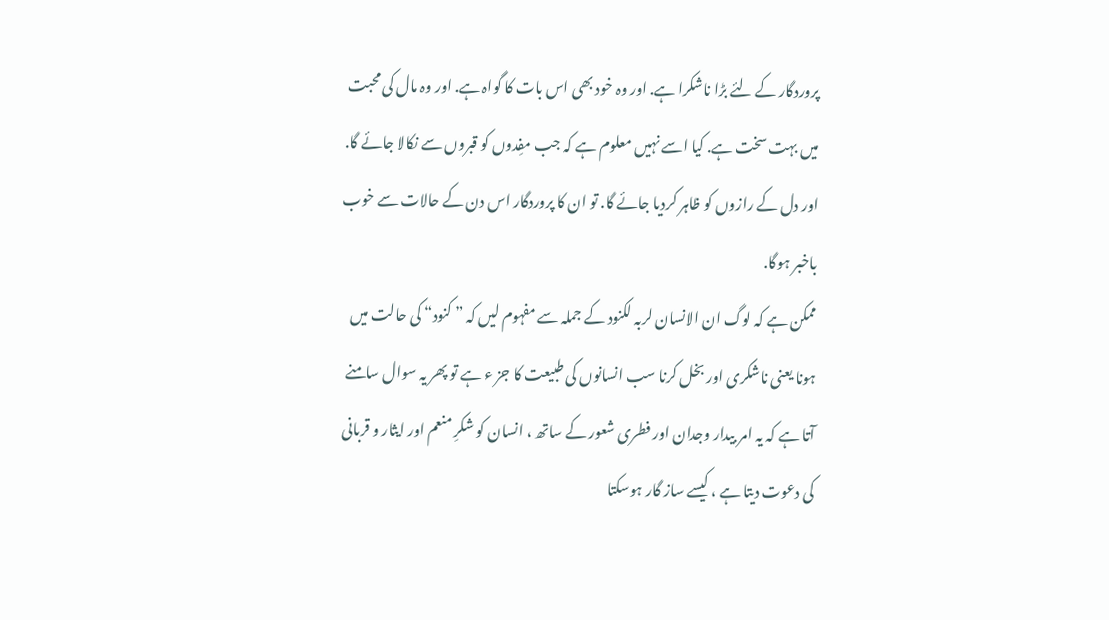پروردگار کے لئے بڑا ناشکرا ہے. اور وہ خود بھی اس بات کا گواہ ہے. اور وہ مال کی محبت میں بہت سخت ہے. کیا اسے نہیں معلوم ہے کہ جب مفِدوں کو قبروں سے نکالا جائے گا. اور دل کے رازوں کو ظاہر کردیا جائے گا. تو ان کا پروردگار اس دن کے حالات سے خوب باخبر ہوگا.
ممکن ہے کہ لوگ ان الانسان لربہ لکنود کے جملہ سے مفہوم لیں کہ ” کنود“ کی حالت میں ہونا یعنی ناشکری اور بخل کرنا سب انسانوں کی طبیعت کا جز ء ہے تو پھر یہ سوال سامنے آتا ہے کہ یہ امر بیدار وجدان اور فطری شعور کے ساتھ ، انسان کو شکرِ منعم اور ایثار و قربانی کی دعوت دیتا ہے ، کیسے ساز گار ہوسکتا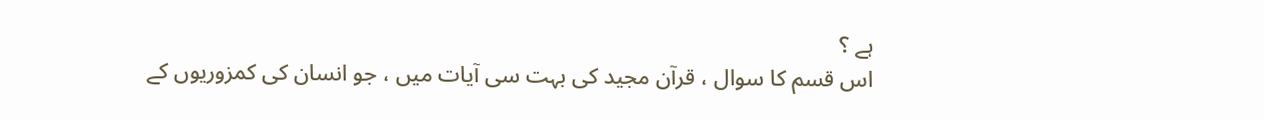ہے ؟
اس قسم کا سوال ، قرآن مجید کی بہت سی آیات میں ، جو انسان کی کمزوریوں کے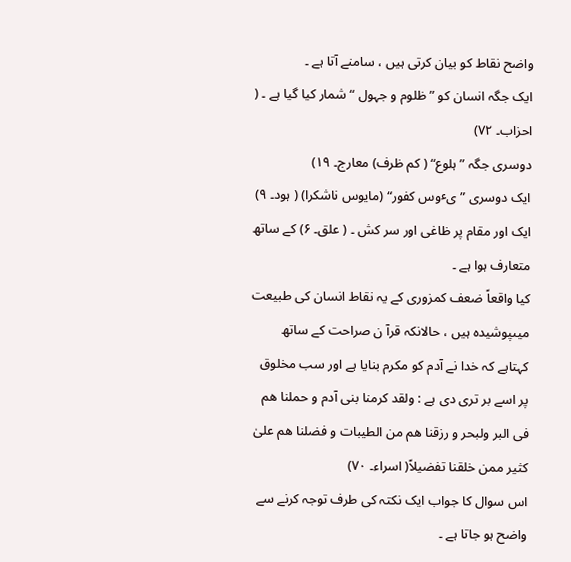واضح نقاط کو بیان کرتی ہیں ، سامنے آتا ہے ۔
ایک جگہ انسان کو ” ظلوم و جہول “ شمار کیا گیا ہے ۔ ( احزاب۔ ۷۲)
دوسری جگہ ” ہلوع“ ( کم ظرف) معارج۔ ۱۹)
ایک دوسری ”یٴوس کفور“ (مایوس ناشکرا) ( ہود۔ ۹)
ایک اور مقام پر ظاغی اور سر کش ۔ ( علق۔ ۶) کے ساتھ متعارف ہوا ہے ۔
کیا واقعاً ضعف کمزوری کے یہ نقاط انسان کی طبیعت میںپوشیدہ ہیں ، حالانکہ قرآ ن صراحت کے ساتھ کہتاہے کہ خدا نے آدم کو مکرم بنایا ہے اور سب مخلوق پر اسے بر تری دی ہے : ولقد کرمنا بنی آدم و حملنا ھم فی البر ولبحر و رزقنا ھم من الطیبات و فضلنا ھم علیٰ کثیر ممن خلقنا تفضیلاً( اسراء۔ ۷۰)
اس سوال کا جواب ایک نکتہ کی طرف توجہ کرنے سے واضح ہو جاتا ہے ۔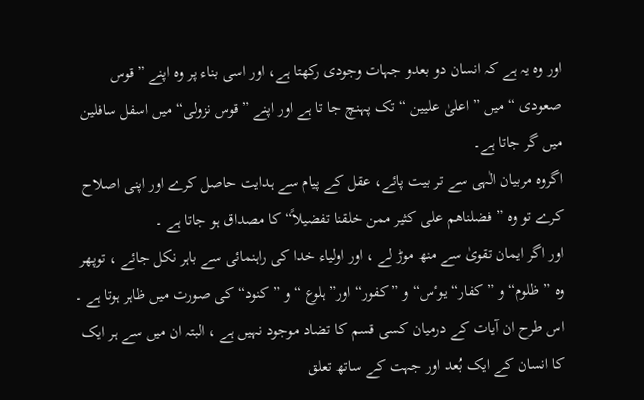اور وہ یہ ہے کہ انسان دو بعدو جہات وجودی رکھتا ہے، اور اسی بناء پر وہ اپنے ”قوس صعودی “ میں ” اعلیٰ علیین “تک پہنچ جا تا ہے اور اپنے ”قوس نزولی“ میں اسفل سافلین میں گر جاتا ہے۔
اگروہ مربیان الٰہی سے تر بیت پائے، عقل کے پیام سے ہدایت حاصل کرے اور اپنی اصلاح کرے تو وہ ” فضلناھم علی کثیر ممن خلقنا تفضیلاً“ کا مصداق ہو جاتا ہے ۔
اور اگر ایمان تقویٰ سے منھ موڑ لے ، اور اولیاء خدا کی راہنمائی سے باہر نکل جائے ، توپھر وہ ” ظلوم“ و ” کفار“ یوٴس“ و ”کفور“ اور”ہلوع “ و ” کنود“ کی صورت میں ظاہر ہوتا ہے ۔
اس طرح ان آیات کے درمیان کسی قسم کا تضاد موجود نہیں ہے ، البتہ ان میں سے ہر ایک کا انسان کے ایک بُعد اور جہت کے ساتھ تعلق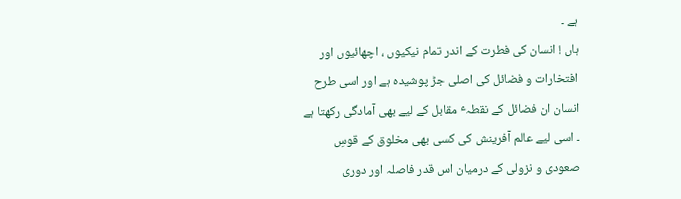ہے ۔
ہاں ! انسان کی فطرت کے اندر تمام نیکیوں ، اچھائیوں اور افتخارات و فضائل کی اصلی جڑ پوشیدہ ہے اور اسی طرح انسان ان فضائل کے نقطہٴ مقابل کے لیے بھی آمادگی رکھتا ہے ۔ اسی لیے عالم آفرینش کی کسی بھی مخلوق کے قوسِ صعودی و نزولی کے درمیان اس قدر فاصلہ اور دوری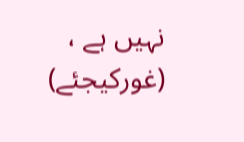نہیں ہے ، (غورکیجئے)